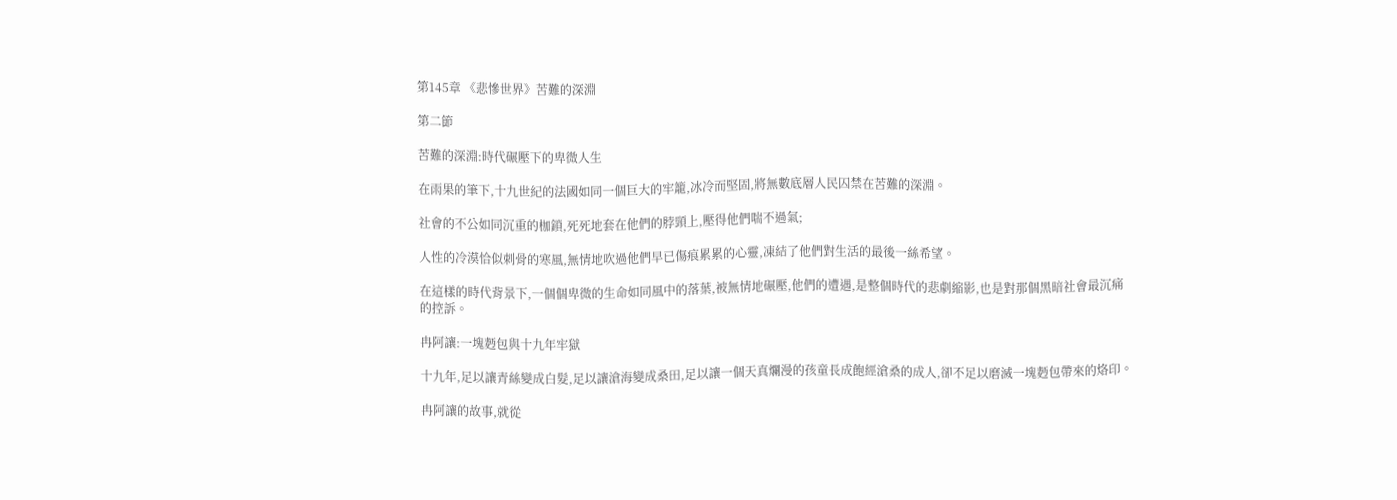第145章 《悲慘世界》苦難的深淵

第二節

苦難的深淵:時代碾壓下的卑微人生

在雨果的筆下,十九世紀的法國如同一個巨大的牢籠,冰冷而堅固,將無數底層人民囚禁在苦難的深淵。

社會的不公如同沉重的枷鎖,死死地套在他們的脖頸上,壓得他們喘不過氣;

人性的冷漠恰似刺骨的寒風,無情地吹過他們早已傷痕累累的心靈,凍結了他們對生活的最後一絲希望。

在這樣的時代背景下,一個個卑微的生命如同風中的落葉,被無情地碾壓,他們的遭遇,是整個時代的悲劇縮影,也是對那個黑暗社會最沉痛的控訴。

冉阿讓:一塊麪包與十九年牢獄

十九年,足以讓青絲變成白髮,足以讓滄海變成桑田,足以讓一個天真爛漫的孩童長成飽經滄桑的成人,卻不足以磨滅一塊麪包帶來的烙印。

冉阿讓的故事,就從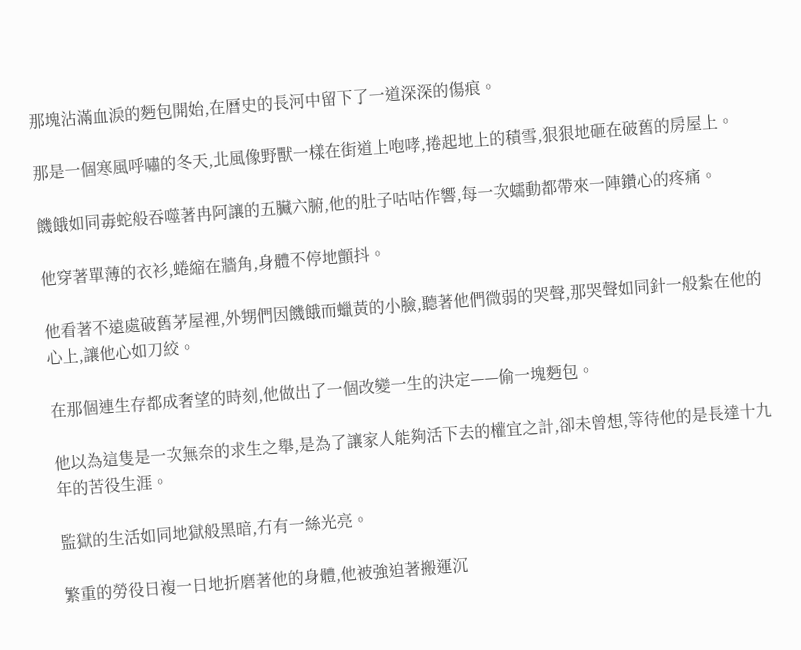那塊沾滿血淚的麪包開始,在曆史的長河中留下了一道深深的傷痕。

那是一個寒風呼嘯的冬天,北風像野獸一樣在街道上咆哮,捲起地上的積雪,狠狠地砸在破舊的房屋上。

饑餓如同毒蛇般吞噬著冉阿讓的五臟六腑,他的肚子咕咕作響,每一次蠕動都帶來一陣鑽心的疼痛。

他穿著單薄的衣衫,蜷縮在牆角,身體不停地顫抖。

他看著不遠處破舊茅屋裡,外甥們因饑餓而蠟黃的小臉,聽著他們微弱的哭聲,那哭聲如同針一般紮在他的心上,讓他心如刀絞。

在那個連生存都成奢望的時刻,他做出了一個改變一生的決定——偷一塊麪包。

他以為這隻是一次無奈的求生之舉,是為了讓家人能夠活下去的權宜之計,卻未曾想,等待他的是長達十九年的苦役生涯。

監獄的生活如同地獄般黑暗,冇有一絲光亮。

繁重的勞役日複一日地折磨著他的身體,他被強迫著搬運沉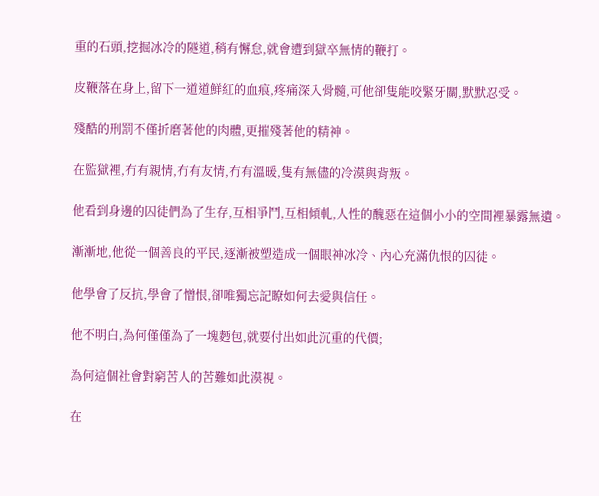重的石頭,挖掘冰冷的隧道,稍有懈怠,就會遭到獄卒無情的鞭打。

皮鞭落在身上,留下一道道鮮紅的血痕,疼痛深入骨髓,可他卻隻能咬緊牙關,默默忍受。

殘酷的刑罰不僅折磨著他的肉體,更摧殘著他的精神。

在監獄裡,冇有親情,冇有友情,冇有溫暖,隻有無儘的冷漠與背叛。

他看到身邊的囚徒們為了生存,互相爭鬥,互相傾軋,人性的醜惡在這個小小的空間裡暴露無遺。

漸漸地,他從一個善良的平民,逐漸被塑造成一個眼神冰冷、內心充滿仇恨的囚徒。

他學會了反抗,學會了憎恨,卻唯獨忘記瞭如何去愛與信任。

他不明白,為何僅僅為了一塊麪包,就要付出如此沉重的代價;

為何這個社會對窮苦人的苦難如此漠視。

在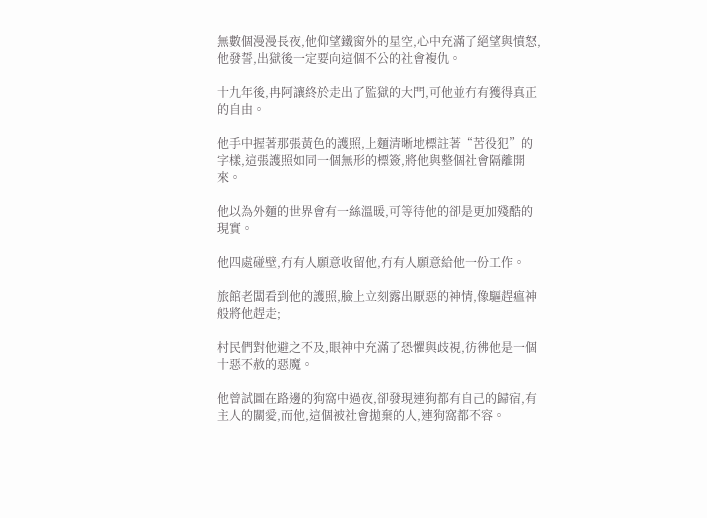無數個漫漫長夜,他仰望鐵窗外的星空,心中充滿了絕望與憤怒,他發誓,出獄後一定要向這個不公的社會複仇。

十九年後,冉阿讓終於走出了監獄的大門,可他並冇有獲得真正的自由。

他手中握著那張黃色的護照,上麵清晰地標註著“苦役犯”的字樣,這張護照如同一個無形的標簽,將他與整個社會隔離開來。

他以為外麵的世界會有一絲溫暖,可等待他的卻是更加殘酷的現實。

他四處碰壁,冇有人願意收留他,冇有人願意給他一份工作。

旅館老闆看到他的護照,臉上立刻露出厭惡的神情,像驅趕瘟神般將他趕走;

村民們對他避之不及,眼神中充滿了恐懼與歧視,彷彿他是一個十惡不赦的惡魔。

他曾試圖在路邊的狗窩中過夜,卻發現連狗都有自己的歸宿,有主人的關愛,而他,這個被社會拋棄的人,連狗窩都不容。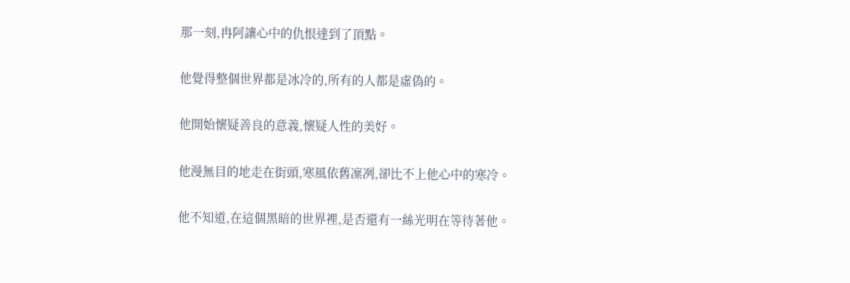那一刻,冉阿讓心中的仇恨達到了頂點。

他覺得整個世界都是冰冷的,所有的人都是虛偽的。

他開始懷疑善良的意義,懷疑人性的美好。

他漫無目的地走在街頭,寒風依舊凜冽,卻比不上他心中的寒冷。

他不知道,在這個黑暗的世界裡,是否還有一絲光明在等待著他。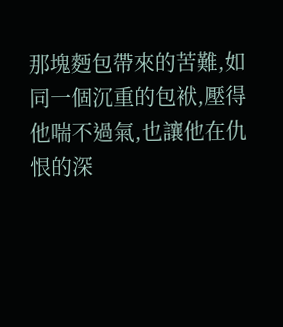那塊麪包帶來的苦難,如同一個沉重的包袱,壓得他喘不過氣,也讓他在仇恨的深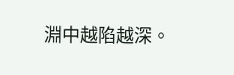淵中越陷越深。